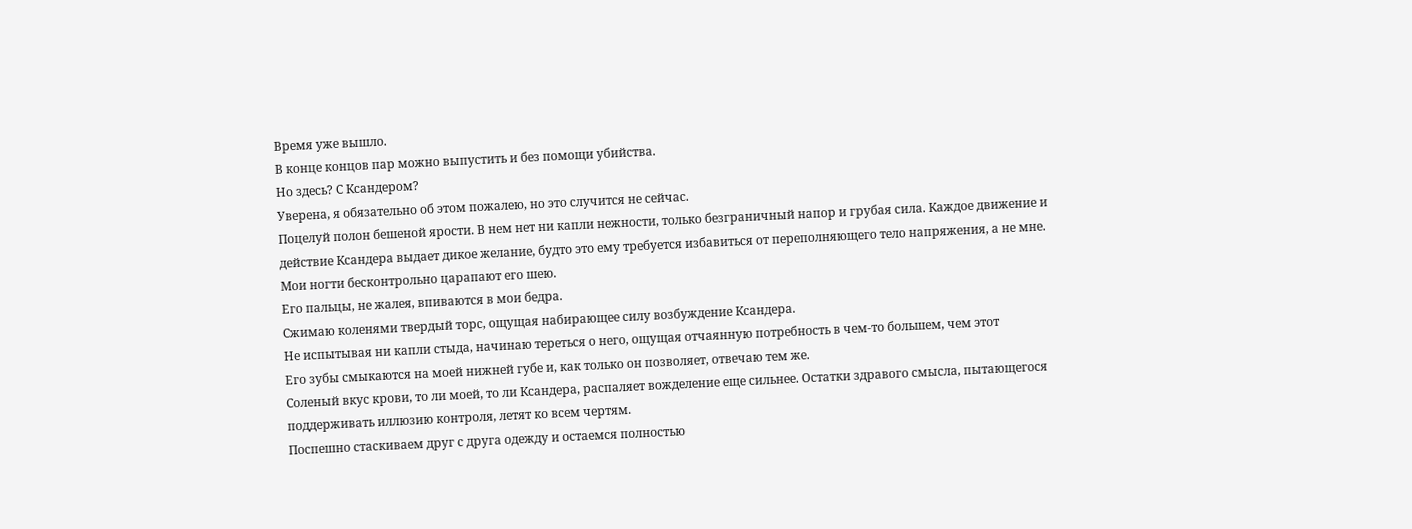Время уже вышло.
В конце концов пар можно выпустить и без помощи убийства.
Но здесь? С Ксандером?
Уверена, я обязательно об этом пожалею, но это случится не сейчас.
Поцелуй полон бешеной ярости. В нем нет ни капли нежности, только безграничный напор и грубая сила. Каждое движение и действие Ксандера выдает дикое желание, будто это ему требуется избавиться от переполняющего тело напряжения, а не мне.
Мои ногти бесконтрольно царапают его шею.
Его пальцы, не жалея, впиваются в мои бедра.
Сжимаю коленями твердый торс, ощущая набирающее силу возбуждение Ксандера.
Не испытывая ни капли стыда, начинаю тереться о него, ощущая отчаянную потребность в чем-то большем, чем этот
Его зубы смыкаются на моей нижней губе и, как только он позволяет, отвечаю тем же.
Соленый вкус крови, то ли моей, то ли Ксандера, распаляет вожделение еще сильнее. Остатки здравого смысла, пытающегося поддерживать иллюзию контроля, летят ко всем чертям.
Поспешно стаскиваем друг с друга одежду и остаемся полностью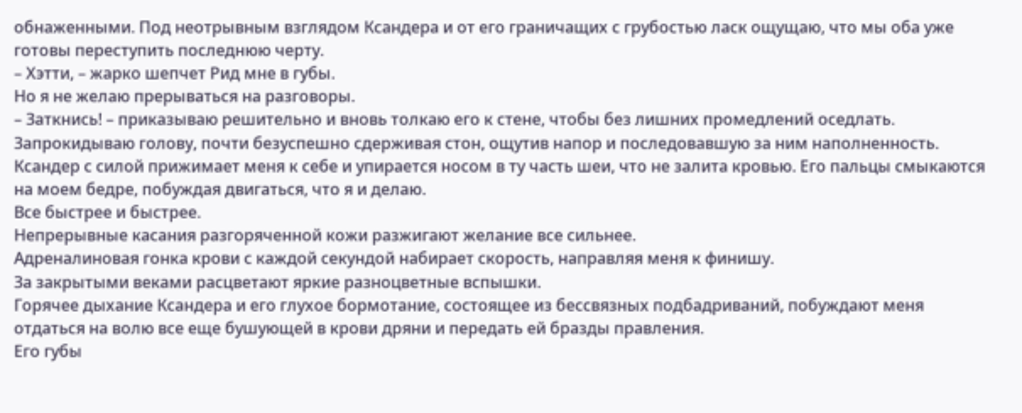обнаженными. Под неотрывным взглядом Ксандера и от его граничащих с грубостью ласк ощущаю, что мы оба уже готовы переступить последнюю черту.
– Хэтти, – жарко шепчет Рид мне в губы.
Но я не желаю прерываться на разговоры.
– Заткнись! – приказываю решительно и вновь толкаю его к стене, чтобы без лишних промедлений оседлать.
Запрокидываю голову, почти безуспешно сдерживая стон, ощутив напор и последовавшую за ним наполненность.
Ксандер с силой прижимает меня к себе и упирается носом в ту часть шеи, что не залита кровью. Его пальцы смыкаются на моем бедре, побуждая двигаться, что я и делаю.
Все быстрее и быстрее.
Непрерывные касания разгоряченной кожи разжигают желание все сильнее.
Адреналиновая гонка крови с каждой секундой набирает скорость, направляя меня к финишу.
За закрытыми веками расцветают яркие разноцветные вспышки.
Горячее дыхание Ксандера и его глухое бормотание, состоящее из бессвязных подбадриваний, побуждают меня отдаться на волю все еще бушующей в крови дряни и передать ей бразды правления.
Его губы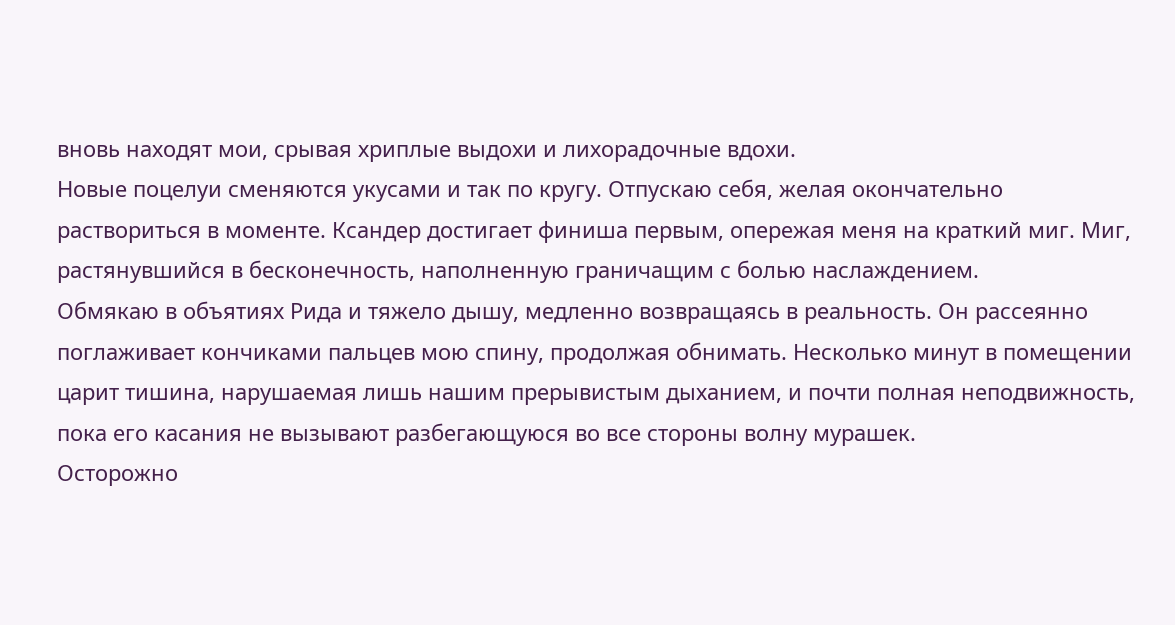вновь находят мои, срывая хриплые выдохи и лихорадочные вдохи.
Новые поцелуи сменяются укусами и так по кругу. Отпускаю себя, желая окончательно раствориться в моменте. Ксандер достигает финиша первым, опережая меня на краткий миг. Миг, растянувшийся в бесконечность, наполненную граничащим с болью наслаждением.
Обмякаю в объятиях Рида и тяжело дышу, медленно возвращаясь в реальность. Он рассеянно поглаживает кончиками пальцев мою спину, продолжая обнимать. Несколько минут в помещении царит тишина, нарушаемая лишь нашим прерывистым дыханием, и почти полная неподвижность, пока его касания не вызывают разбегающуюся во все стороны волну мурашек.
Осторожно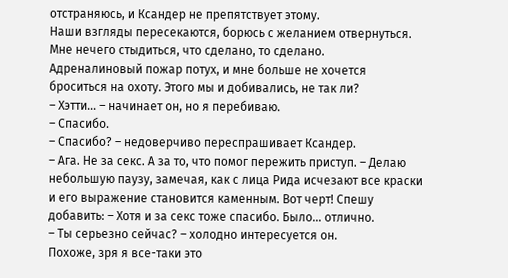отстраняюсь, и Ксандер не препятствует этому.
Наши взгляды пересекаются, борюсь с желанием отвернуться. Мне нечего стыдиться, что сделано, то сделано.
Адреналиновый пожар потух, и мне больше не хочется броситься на охоту. Этого мы и добивались, не так ли?
– Хэтти… – начинает он, но я перебиваю.
– Спасибо.
– Спасибо? – недоверчиво переспрашивает Ксандер.
– Ага. Не за секс. А за то, что помог пережить приступ. – Делаю небольшую паузу, замечая, как с лица Рида исчезают все краски и его выражение становится каменным. Вот черт! Спешу добавить: – Хотя и за секс тоже спасибо. Было… отлично.
– Ты серьезно сейчас? – холодно интересуется он.
Похоже, зря я все-таки это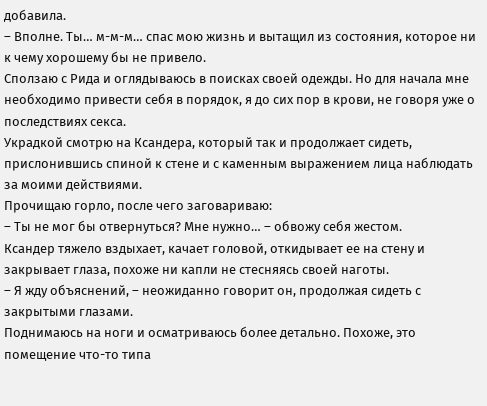добавила.
– Вполне. Ты… м-м-м… спас мою жизнь и вытащил из состояния, которое ни к чему хорошему бы не привело.
Сползаю с Рида и оглядываюсь в поисках своей одежды. Но для начала мне необходимо привести себя в порядок, я до сих пор в крови, не говоря уже о последствиях секса.
Украдкой смотрю на Ксандера, который так и продолжает сидеть, прислонившись спиной к стене и с каменным выражением лица наблюдать за моими действиями.
Прочищаю горло, после чего заговариваю:
– Ты не мог бы отвернуться? Мне нужно… – обвожу себя жестом.
Ксандер тяжело вздыхает, качает головой, откидывает ее на стену и закрывает глаза, похоже ни капли не стесняясь своей наготы.
– Я жду объяснений, – неожиданно говорит он, продолжая сидеть с закрытыми глазами.
Поднимаюсь на ноги и осматриваюсь более детально. Похоже, это помещение что-то типа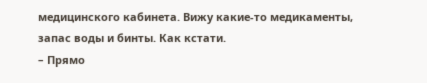медицинского кабинета. Вижу какие-то медикаменты, запас воды и бинты. Как кстати.
– Прямо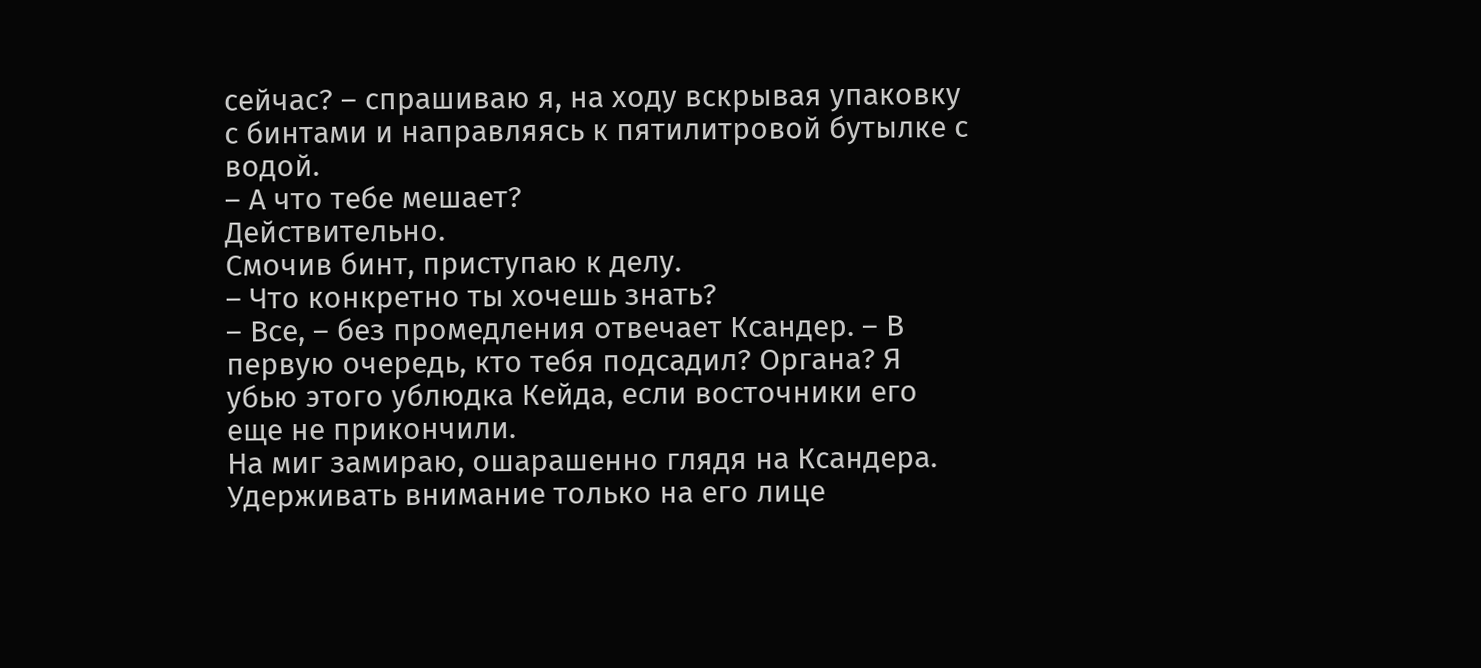сейчас? – спрашиваю я, на ходу вскрывая упаковку с бинтами и направляясь к пятилитровой бутылке с водой.
– А что тебе мешает?
Действительно.
Смочив бинт, приступаю к делу.
– Что конкретно ты хочешь знать?
– Все, – без промедления отвечает Ксандер. – В первую очередь, кто тебя подсадил? Органа? Я убью этого ублюдка Кейда, если восточники его еще не прикончили.
На миг замираю, ошарашенно глядя на Ксандера. Удерживать внимание только на его лице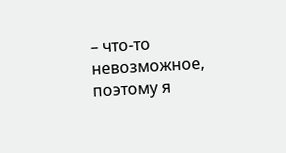– что-то невозможное, поэтому я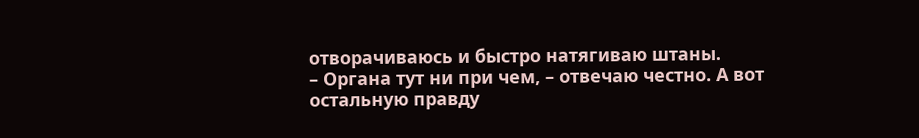отворачиваюсь и быстро натягиваю штаны.
– Органа тут ни при чем, – отвечаю честно. А вот остальную правду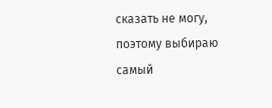сказать не могу, поэтому выбираю самый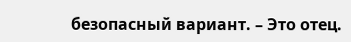безопасный вариант. – Это отец.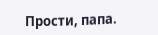Прости, папа.